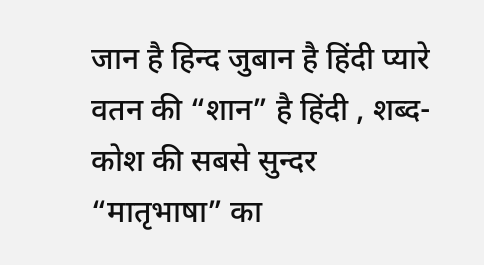जान है हिन्द जुबान है हिंदी प्यारे वतन की “शान” है हिंदी , शब्द-कोश की सबसे सुन्दर “मातृभाषा” का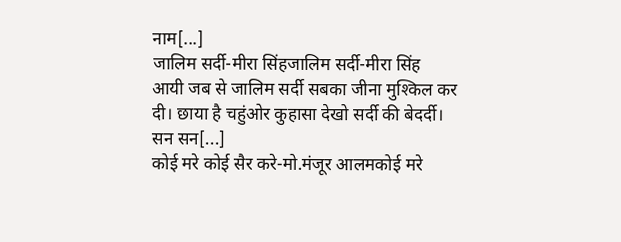नाम[...]
जालिम सर्दी-मीरा सिंहजालिम सर्दी-मीरा सिंह
आयी जब से जालिम सर्दी सबका जीना मुश्किल कर दी। छाया है चहुंओर कुहासा देखो सर्दी की बेदर्दी। सन सन[...]
कोई मरे कोई सैर करे-मो.मंजूर आलमकोई मरे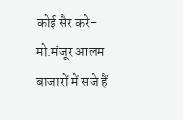कोई सैर करे-मो.मंजूर आलम
बाजारों में सजे हैं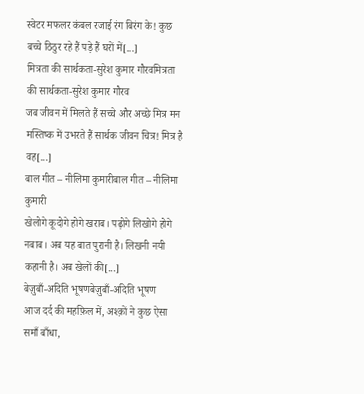स्वेटर मफलर कंबल रजाई रंग बिरंग के! कुछ बच्चे ठिठुर रहे हैं पड़े हैं घरों में[...]
मित्रता की सार्थकता-सुरेश कुमार गौरवमित्रता की सार्थकता-सुरेश कुमार गौरव
जब जीवन में मिलते हैं सच्चे और अच्छे मित्र मन मस्तिष्क में उभरते हैं सार्थक जीवन चित्र! मित्र है वह[...]
बाल गीत – नीलिमा कुमारीबाल गीत – नीलिमा कुमारी
खेलोगे कूदोगे होगे खराब। पढ़ोगे लिखोगे होगे नबाब। अब यह बात पुरानी है। लिखनी नयी कहानी है। अब खेलों की[...]
बेज़ुबाँ-अदिति भूषणबेज़ुबाँ-अदिति भूषण
आज दर्द की महफ़िल में, अश्क़ों ने कुछ ऐसा समाँ बाँधा,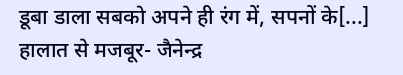डूबा डाला सबको अपने ही रंग में, सपनों के[...]
हालात से मजबूर- जैनेन्द्र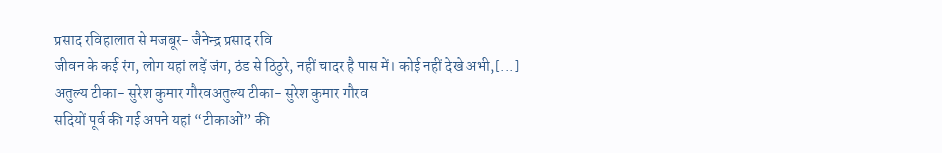प्रसाद रविहालात से मजबूर- जैनेन्द्र प्रसाद रवि
जीवन के कई रंग, लोग यहां लड़ें जंग, ठंड से ठिठुरे, नहीं चादर है पास में। कोई नहीं देखे अभी,[...]
अतुल्य टीका- सुरेश कुमार गौरवअतुल्य टीका- सुरेश कुमार गौरव
सदियों पूर्व की गई अपने यहां “टीकाओं” की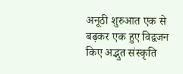अनूठी शुरुआत एक से बढ़कर एक हुए विद्वजन किए अद्भुत संस्कृति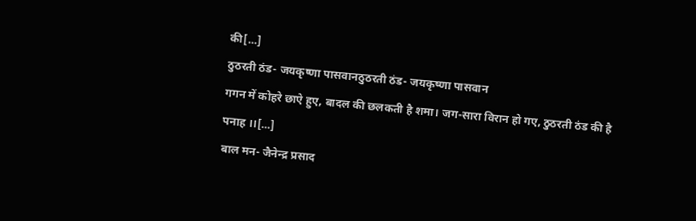की[...]
ठुठरती ठंड- जयकृष्णा पासवानठुठरती ठंड- जयकृष्णा पासवान
गगन में कोहरे छाऐ हुए, बादल की छलकती है शमा। जग-सारा विरान हो गए, ठुठरती ठंड की है पनाह ।।[...]
बाल मन- जैनेन्द्र प्रसाद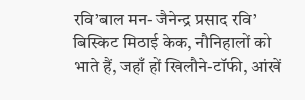रवि’बाल मन- जैनेन्द्र प्रसाद रवि’
बिस्किट मिठाई केक, नौनिहालों को भाते हैं, जहाँ हों खिलौने-टॉफी, आंखें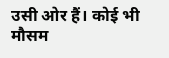उसी ओर हैं। कोई भी मौसम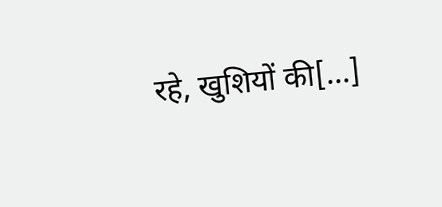रहे, खुशियों की[...]